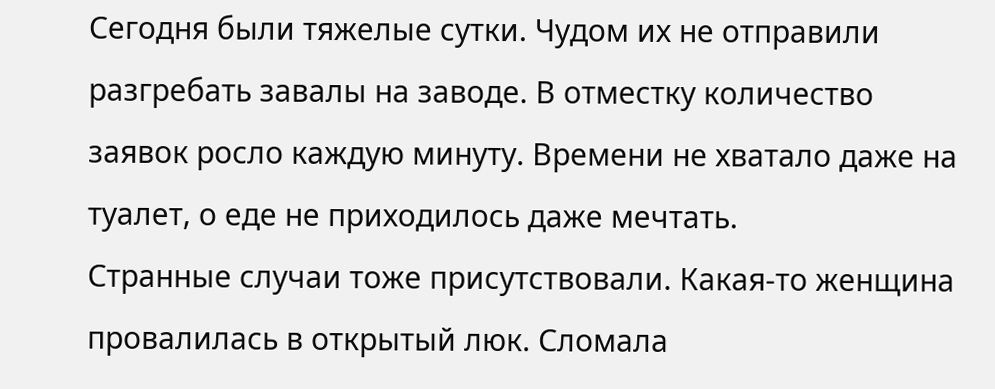Сегодня были тяжелые сутки. Чудом их не отправили разгребать завалы на заводе. В отместку количество заявок росло каждую минуту. Времени не хватало даже на туалет, о еде не приходилось даже мечтать.
Странные случаи тоже присутствовали. Какая-то женщина провалилась в открытый люк. Сломала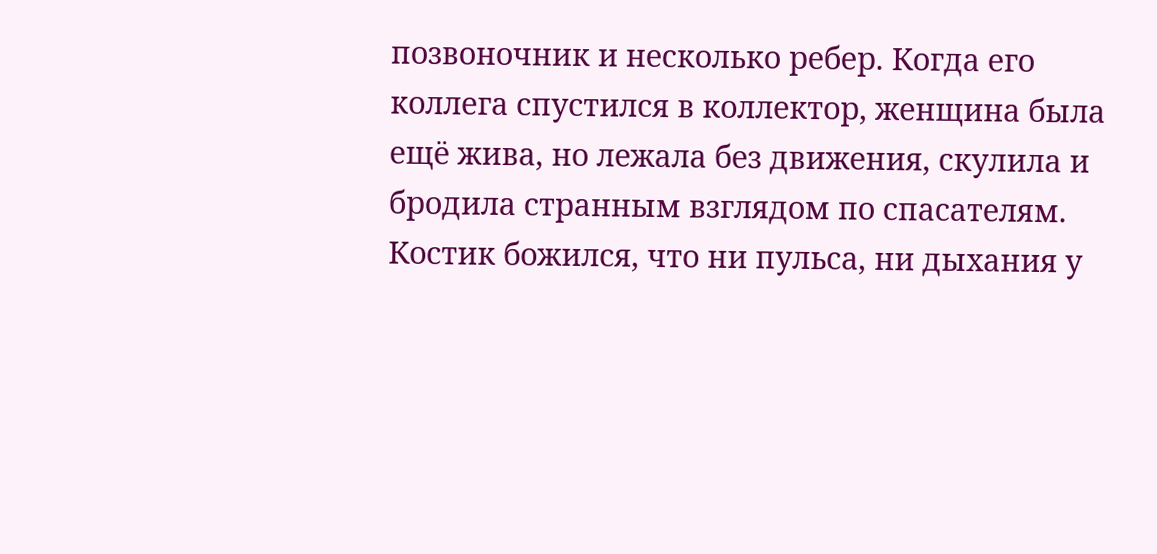позвоночник и несколько ребер. Когда его коллега спустился в коллектор, женщина была ещё жива, но лежала без движения, скулила и бродила странным взглядом по спасателям. Костик божился, что ни пульса, ни дыхания у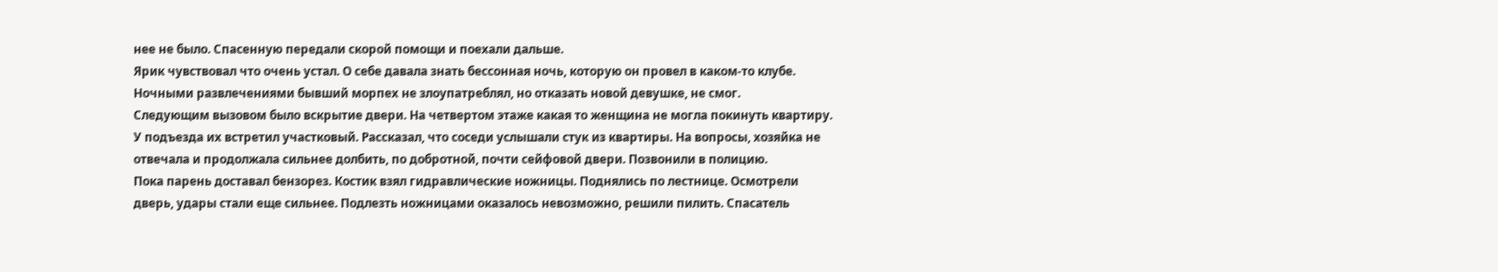нее не было. Спасенную передали скорой помощи и поехали дальше.
Ярик чувствовал что очень устал. О себе давала знать бессонная ночь, которую он провел в каком-то клубе. Ночными развлечениями бывший морпех не злоупатреблял, но отказать новой девушке, не смог.
Следующим вызовом было вскрытие двери. На четвертом этаже какая то женщина не могла покинуть квартиру. У подъезда их встретил участковый. Рассказал, что соседи услышали стук из квартиры. На вопросы, хозяйка не отвечала и продолжала сильнее долбить, по добротной, почти сейфовой двери. Позвонили в полицию.
Пока парень доставал бензорез. Костик взял гидравлические ножницы. Поднялись по лестнице. Осмотрели дверь, удары стали еще сильнее. Подлезть ножницами оказалось невозможно, решили пилить. Спасатель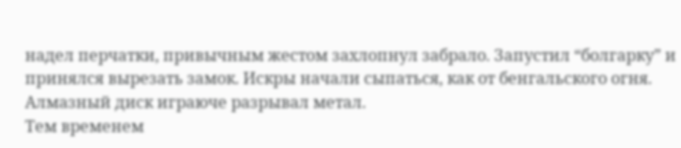надел перчатки, привычным жестом захлопнул забрало. Запустил “болгарку” и принялся вырезать замок. Искры начали сыпаться, как от бенгальского огня. Алмазный диск играюче разрывал метал.
Тем временем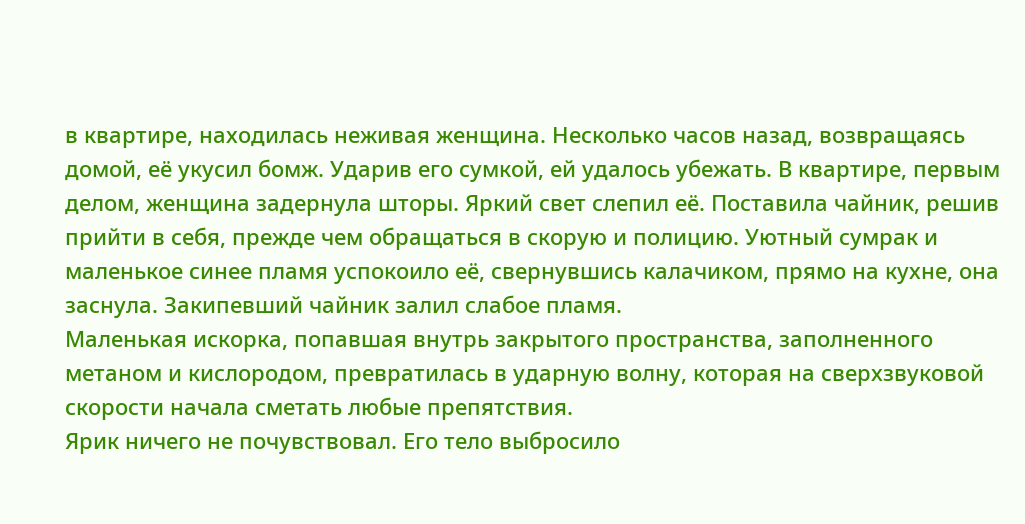в квартире, находилась неживая женщина. Несколько часов назад, возвращаясь домой, её укусил бомж. Ударив его сумкой, ей удалось убежать. В квартире, первым делом, женщина задернула шторы. Яркий свет слепил её. Поставила чайник, решив прийти в себя, прежде чем обращаться в скорую и полицию. Уютный сумрак и маленькое синее пламя успокоило её, свернувшись калачиком, прямо на кухне, она заснула. Закипевший чайник залил слабое пламя.
Маленькая искорка, попавшая внутрь закрытого пространства, заполненного метаном и кислородом, превратилась в ударную волну, которая на сверхзвуковой скорости начала сметать любые препятствия.
Ярик ничего не почувствовал. Его тело выбросило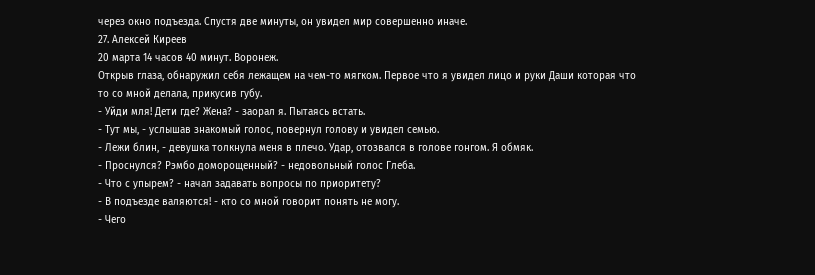через окно подъезда. Спустя две минуты, он увидел мир совершенно иначе.
27. Алексей Киреев
20 марта 14 часов 40 минут. Воронеж.
Открыв глаза, обнаружил себя лежащем на чем-то мягком. Первое что я увидел лицо и руки Даши которая что то со мной делала, прикусив губу.
- Уйди мля! Дети где? Жена? - заорал я. Пытаясь встать.
- Тут мы, - услышав знакомый голос, повернул голову и увидел семью.
- Лежи блин, - девушка толкнула меня в плечо. Удар, отозвался в голове гонгом. Я обмяк.
- Проснулся? Рэмбо доморощенный? - недовольный голос Глеба.
- Что с упырем? - начал задавать вопросы по приоритету?
- В подъезде валяются! - кто со мной говорит понять не могу.
- Чего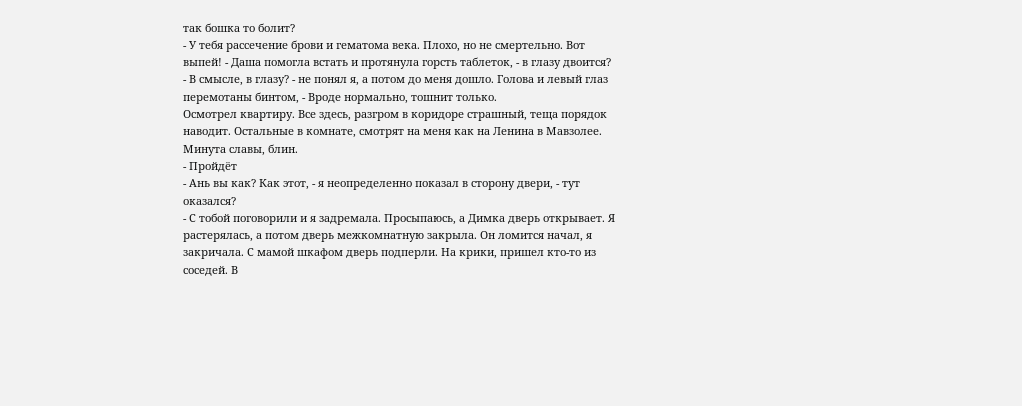так бошка то болит?
- У тебя рассечение брови и гематома века. Плохо, но не смертельно. Вот выпей! - Даша помогла встать и протянула горсть таблеток, - в глазу двоится?
- В смысле, в глазу? - не понял я, а потом до меня дошло. Голова и левый глаз перемотаны бинтом, - Вроде нормально, тошнит только.
Осмотрел квартиру. Все здесь, разгром в коридоре страшный, теща порядок наводит. Остальные в комнате, смотрят на меня как на Ленина в Мавзолее. Минута славы, блин.
- Пройдёт
- Ань вы как? Как этот, - я неопределенно показал в сторону двери, - тут оказался?
- С тобой поговорили и я задремала. Просыпаюсь, а Димка дверь открывает. Я растерялась, а потом дверь межкомнатную закрыла. Он ломится начал, я закричала. С мамой шкафом дверь подперли. На крики, пришел кто-то из соседей. В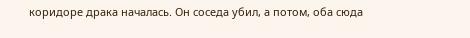коридоре драка началась. Он соседа убил, а потом, оба сюда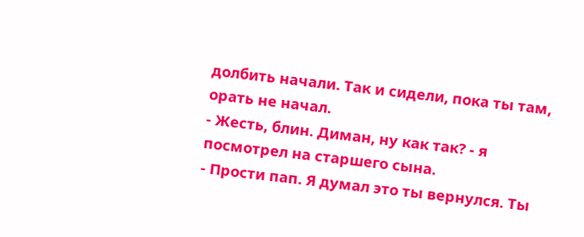долбить начали. Так и сидели, пока ты там, орать не начал.
- Жесть, блин. Диман, ну как так? - я посмотрел на старшего сына.
- Прости пап. Я думал это ты вернулся. Ты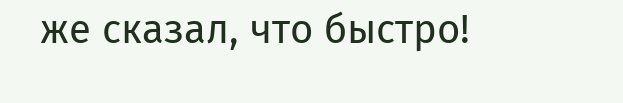же сказал, что быстро!